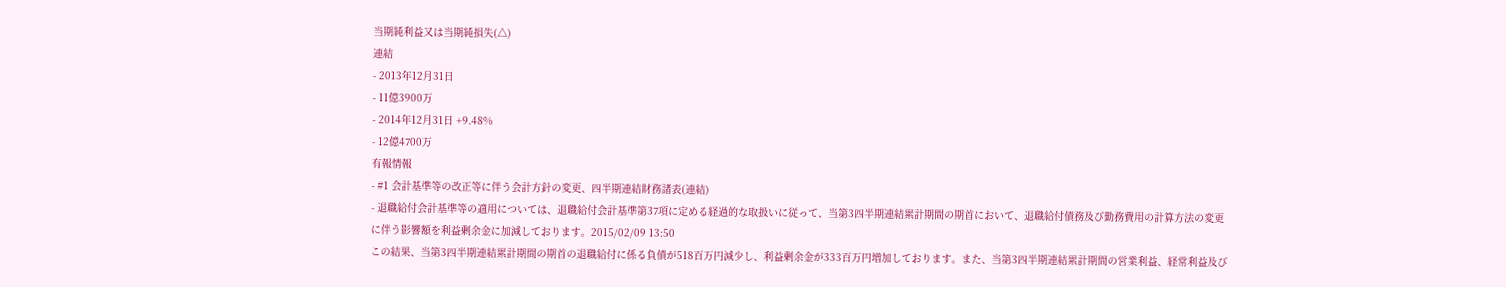当期純利益又は当期純損失(△)
連結
- 2013年12月31日
- 11億3900万
- 2014年12月31日 +9.48%
- 12億4700万
有報情報
- #1 会計基準等の改正等に伴う会計方針の変更、四半期連結財務諸表(連結)
- 退職給付会計基準等の適用については、退職給付会計基準第37項に定める経過的な取扱いに従って、当第3四半期連結累計期間の期首において、退職給付債務及び勤務費用の計算方法の変更に伴う影響額を利益剰余金に加減しております。2015/02/09 13:50
この結果、当第3四半期連結累計期間の期首の退職給付に係る負債が518百万円減少し、利益剰余金が333百万円増加しております。また、当第3四半期連結累計期間の営業利益、経常利益及び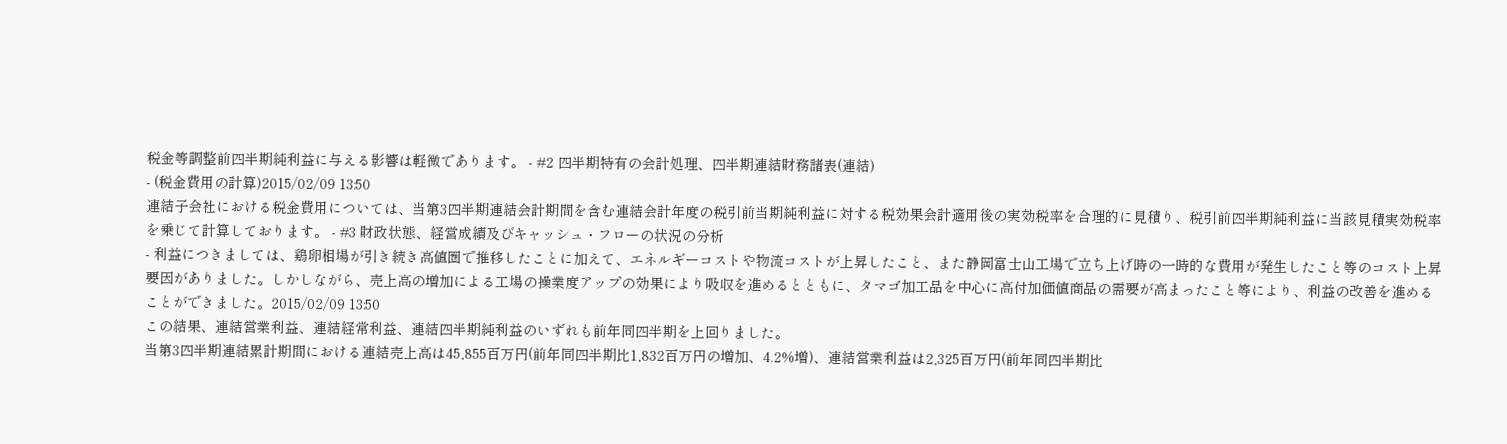税金等調整前四半期純利益に与える影響は軽微であります。 - #2 四半期特有の会計処理、四半期連結財務諸表(連結)
- (税金費用の計算)2015/02/09 13:50
連結子会社における税金費用については、当第3四半期連結会計期間を含む連結会計年度の税引前当期純利益に対する税効果会計適用後の実効税率を合理的に見積り、税引前四半期純利益に当該見積実効税率を乗じて計算しております。 - #3 財政状態、経営成績及びキャッシュ・フローの状況の分析
- 利益につきましては、鶏卵相場が引き続き高値圏で推移したことに加えて、エネルギーコストや物流コストが上昇したこと、また静岡富士山工場で立ち上げ時の一時的な費用が発生したこと等のコスト上昇要因がありました。しかしながら、売上高の増加による工場の操業度アップの効果により吸収を進めるとともに、タマゴ加工品を中心に高付加価値商品の需要が高まったこと等により、利益の改善を進めることができました。2015/02/09 13:50
この結果、連結営業利益、連結経常利益、連結四半期純利益のいずれも前年同四半期を上回りました。
当第3四半期連結累計期間における連結売上高は45,855百万円(前年同四半期比1,832百万円の増加、4.2%増)、連結営業利益は2,325百万円(前年同四半期比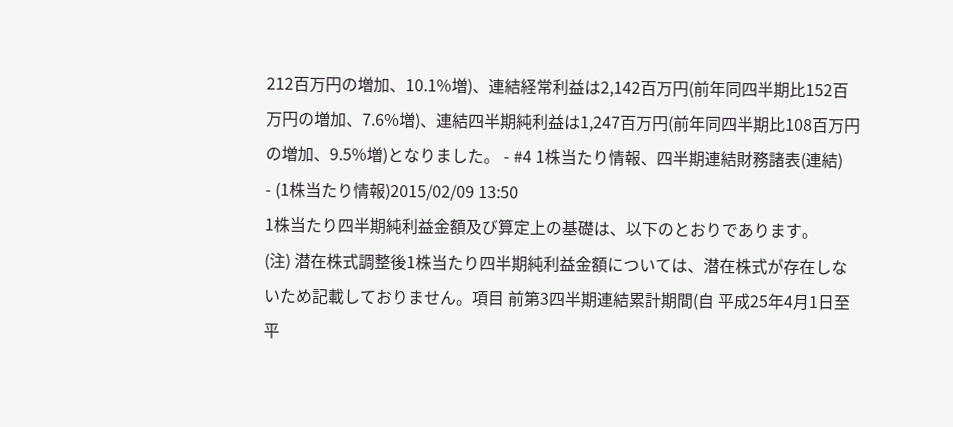212百万円の増加、10.1%増)、連結経常利益は2,142百万円(前年同四半期比152百万円の増加、7.6%増)、連結四半期純利益は1,247百万円(前年同四半期比108百万円の増加、9.5%増)となりました。 - #4 1株当たり情報、四半期連結財務諸表(連結)
- (1株当たり情報)2015/02/09 13:50
1株当たり四半期純利益金額及び算定上の基礎は、以下のとおりであります。
(注) 潜在株式調整後1株当たり四半期純利益金額については、潜在株式が存在しないため記載しておりません。項目 前第3四半期連結累計期間(自 平成25年4月1日至 平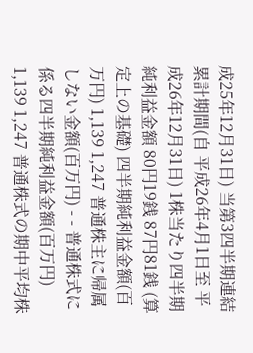成25年12月31日) 当第3四半期連結累計期間(自 平成26年4月1日至 平成26年12月31日) 1株当たり四半期純利益金額 80円19銭 87円81銭 (算定上の基礎) 四半期純利益金額(百万円) 1,139 1,247 普通株主に帰属しない金額(百万円) - - 普通株式に係る四半期純利益金額(百万円) 1,139 1,247 普通株式の期中平均株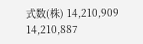式数(株) 14,210,909 14,210,887